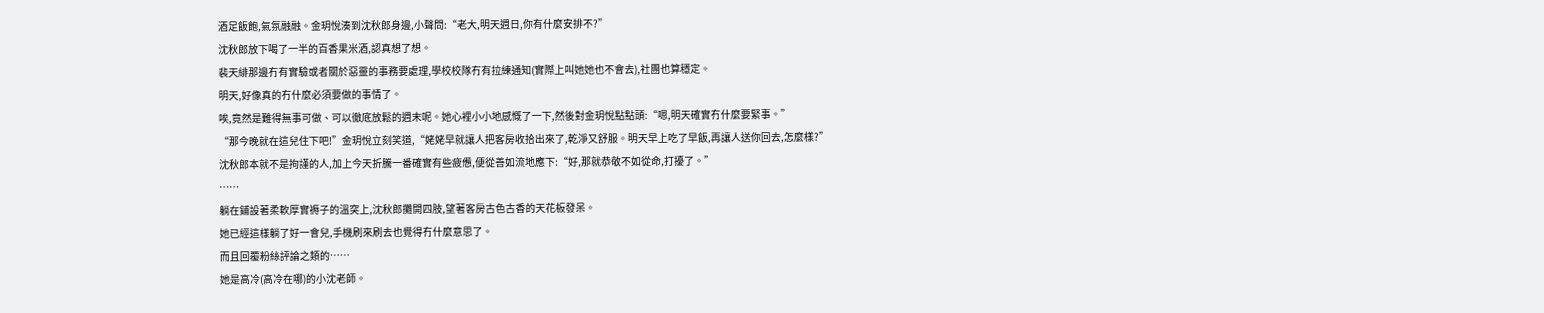酒足飯飽,氣氛融融。金玥悅湊到沈秋郎身邊,小聲問:“老大,明天週日,你有什麼安排不?”
沈秋郎放下喝了一半的百香果米酒,認真想了想。
裴天緋那邊冇有實驗或者關於惡靈的事務要處理,學校校隊冇有拉練通知(實際上叫她她也不會去),社團也算穩定。
明天,好像真的冇什麼必須要做的事情了。
唉,竟然是難得無事可做、可以徹底放鬆的週末呢。她心裡小小地感慨了一下,然後對金玥悅點點頭:“嗯,明天確實冇什麼要緊事。”
“那今晚就在這兒住下吧!”金玥悅立刻笑道,“姥姥早就讓人把客房收拾出來了,乾淨又舒服。明天早上吃了早飯,再讓人送你回去,怎麼樣?”
沈秋郎本就不是拘謹的人,加上今天折騰一番確實有些疲憊,便從善如流地應下:“好,那就恭敬不如從命,打擾了。”
……
躺在鋪設著柔軟厚實褥子的溫突上,沈秋郎攤開四肢,望著客房古色古香的天花板發呆。
她已經這樣躺了好一會兒,手機刷來刷去也覺得冇什麼意思了。
而且回覆粉絲評論之類的……
她是高冷(高冷在哪)的小沈老師。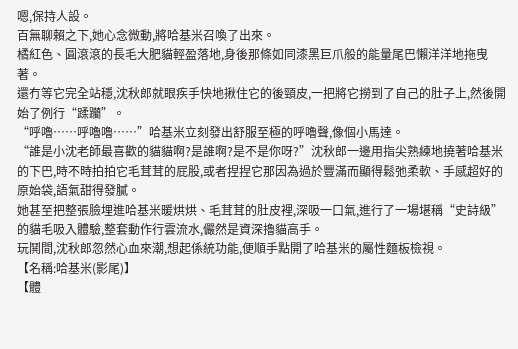嗯,保持人設。
百無聊賴之下,她心念微動,將哈基米召喚了出來。
橘紅色、圓滾滾的長毛大肥貓輕盈落地,身後那條如同漆黑巨爪般的能量尾巴懶洋洋地拖曳著。
還冇等它完全站穩,沈秋郎就眼疾手快地揪住它的後頸皮,一把將它撈到了自己的肚子上,然後開始了例行“蹂躪”。
“呼嚕……呼嚕嚕……”哈基米立刻發出舒服至極的呼嚕聲,像個小馬達。
“誰是小沈老師最喜歡的貓貓啊?是誰啊?是不是你呀?”沈秋郎一邊用指尖熟練地撓著哈基米的下巴,時不時拍拍它毛茸茸的屁股,或者捏捏它那因為過於豐滿而顯得鬆弛柔軟、手感超好的原始袋,語氣甜得發膩。
她甚至把整張臉埋進哈基米暖烘烘、毛茸茸的肚皮裡,深吸一口氣,進行了一場堪稱“史詩級”的貓毛吸入體驗,整套動作行雲流水,儼然是資深擼貓高手。
玩鬨間,沈秋郎忽然心血來潮,想起係統功能,便順手點開了哈基米的屬性麵板檢視。
【名稱:哈基米(影尾)】
【體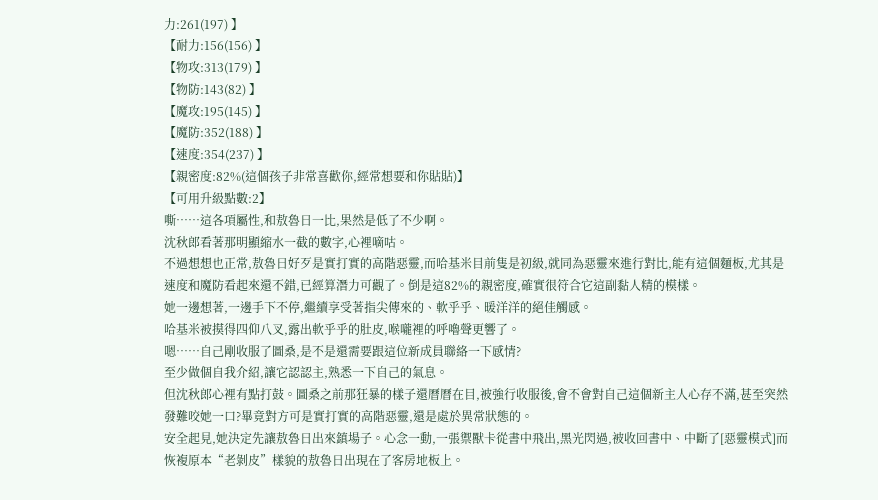力:261(197) 】
【耐力:156(156) 】
【物攻:313(179) 】
【物防:143(82) 】
【魔攻:195(145) 】
【魔防:352(188) 】
【速度:354(237) 】
【親密度:82%(這個孩子非常喜歡你,經常想要和你貼貼)】
【可用升級點數:2】
嘶……這各項屬性,和敖魯日一比,果然是低了不少啊。
沈秋郎看著那明顯縮水一截的數字,心裡嘀咕。
不過想想也正常,敖魯日好歹是實打實的高階惡靈,而哈基米目前隻是初級,就同為惡靈來進行對比,能有這個麵板,尤其是速度和魔防看起來還不錯,已經算潛力可觀了。倒是這82%的親密度,確實很符合它這副黏人精的模樣。
她一邊想著,一邊手下不停,繼續享受著指尖傳來的、軟乎乎、暖洋洋的絕佳觸感。
哈基米被摸得四仰八叉,露出軟乎乎的肚皮,喉嚨裡的呼嚕聲更響了。
嗯……自己剛收服了圖桑,是不是還需要跟這位新成員聯絡一下感情?
至少做個自我介紹,讓它認認主,熟悉一下自己的氣息。
但沈秋郎心裡有點打鼓。圖桑之前那狂暴的樣子還曆曆在目,被強行收服後,會不會對自己這個新主人心存不滿,甚至突然發難咬她一口?畢竟對方可是實打實的高階惡靈,還是處於異常狀態的。
安全起見,她決定先讓敖魯日出來鎮場子。心念一動,一張禦獸卡從書中飛出,黑光閃過,被收回書中、中斷了[惡靈模式]而恢複原本“老剝皮”樣貌的敖魯日出現在了客房地板上。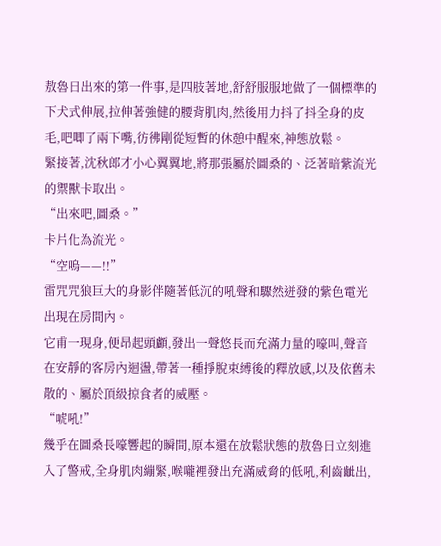敖魯日出來的第一件事,是四肢著地,舒舒服服地做了一個標準的下犬式伸展,拉伸著強健的腰背肌肉,然後用力抖了抖全身的皮毛,吧唧了兩下嘴,彷彿剛從短暫的休憩中醒來,神態放鬆。
緊接著,沈秋郎才小心翼翼地,將那張屬於圖桑的、泛著暗紫流光的禦獸卡取出。
“出來吧,圖桑。”
卡片化為流光。
“空嗚——!!”
雷咒咒狼巨大的身影伴隨著低沉的吼聲和驟然迸發的紫色電光出現在房間內。
它甫一現身,便昂起頭顱,發出一聲悠長而充滿力量的嚎叫,聲音在安靜的客房內迴盪,帶著一種掙脫束縛後的釋放感,以及依舊未散的、屬於頂級掠食者的威壓。
“唬吼!”
幾乎在圖桑長嚎響起的瞬間,原本還在放鬆狀態的敖魯日立刻進入了警戒,全身肌肉繃緊,喉嚨裡發出充滿威脅的低吼,利齒齜出,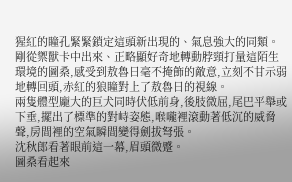猩紅的瞳孔緊緊鎖定這頭新出現的、氣息強大的同類。
剛從禦獸卡中出來、正略顯好奇地轉動脖頸打量這陌生環境的圖桑,感受到敖魯日毫不掩飾的敵意,立刻不甘示弱地轉回頭,赤紅的狼瞳對上了敖魯日的視線。
兩隻體型龐大的巨犬同時伏低前身,後肢微屈,尾巴平舉或下垂,擺出了標準的對峙姿態,喉嚨裡滾動著低沉的威脅聲,房間裡的空氣瞬間變得劍拔弩張。
沈秋郎看著眼前這一幕,眉頭微蹙。
圖桑看起來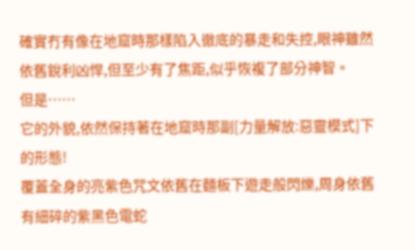確實冇有像在地窟時那樣陷入徹底的暴走和失控,眼神雖然依舊銳利凶悍,但至少有了焦距,似乎恢複了部分神智。
但是……
它的外貌,依然保持著在地窟時那副[力量解放:惡靈模式]下的形態!
覆蓋全身的亮紫色咒文依舊在麵板下遊走般閃爍,周身依舊有細碎的紫黑色電蛇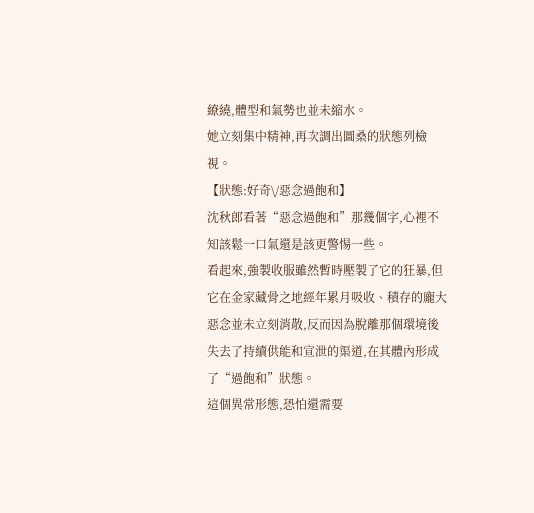繚繞,體型和氣勢也並未縮水。
她立刻集中精神,再次調出圖桑的狀態列檢視。
【狀態:好奇\/惡念過飽和】
沈秋郎看著“惡念過飽和”那幾個字,心裡不知該鬆一口氣還是該更警惕一些。
看起來,強製收服雖然暫時壓製了它的狂暴,但它在金家藏骨之地經年累月吸收、積存的龐大惡念並未立刻消散,反而因為脫離那個環境後失去了持續供能和宣泄的渠道,在其體內形成了“過飽和”狀態。
這個異常形態,恐怕還需要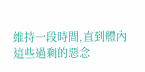維持一段時間,直到體內這些過剩的惡念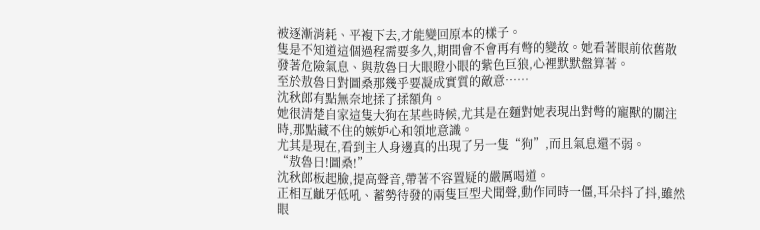被逐漸消耗、平複下去,才能變回原本的樣子。
隻是不知道這個過程需要多久,期間會不會再有彆的變故。她看著眼前依舊散發著危險氣息、與敖魯日大眼瞪小眼的紫色巨狼,心裡默默盤算著。
至於敖魯日對圖桑那幾乎要凝成實質的敵意……
沈秋郎有點無奈地揉了揉額角。
她很清楚自家這隻大狗在某些時候,尤其是在麵對她表現出對彆的寵獸的關注時,那點藏不住的嫉妒心和領地意識。
尤其是現在,看到主人身邊真的出現了另一隻“狗”,而且氣息還不弱。
“敖魯日!圖桑!”
沈秋郎板起臉,提高聲音,帶著不容置疑的嚴厲喝道。
正相互齜牙低吼、蓄勢待發的兩隻巨型犬聞聲,動作同時一僵,耳朵抖了抖,雖然眼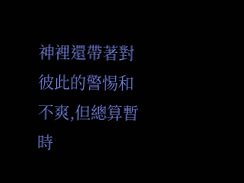神裡還帶著對彼此的警惕和不爽,但總算暫時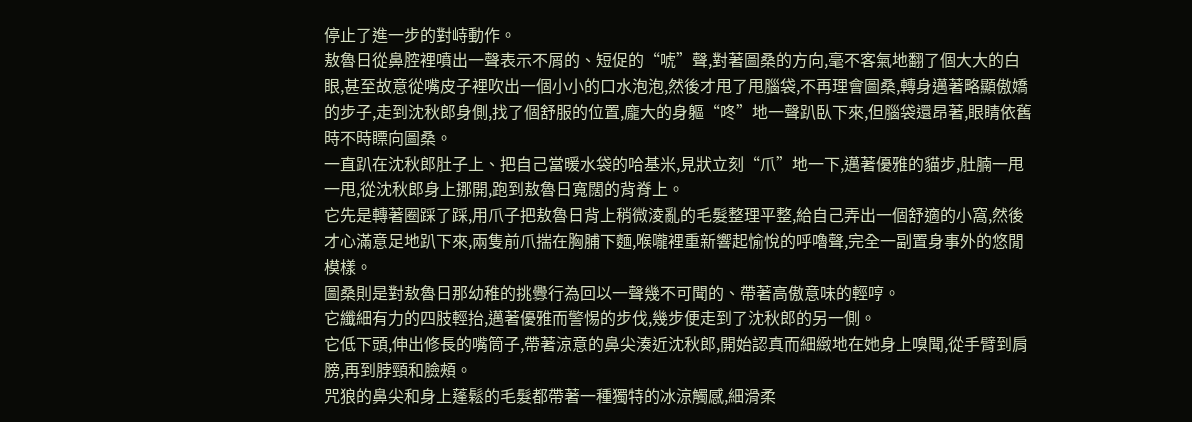停止了進一步的對峙動作。
敖魯日從鼻腔裡噴出一聲表示不屑的、短促的“唬”聲,對著圖桑的方向,毫不客氣地翻了個大大的白眼,甚至故意從嘴皮子裡吹出一個小小的口水泡泡,然後才甩了甩腦袋,不再理會圖桑,轉身邁著略顯傲嬌的步子,走到沈秋郎身側,找了個舒服的位置,龐大的身軀“咚”地一聲趴臥下來,但腦袋還昂著,眼睛依舊時不時瞟向圖桑。
一直趴在沈秋郎肚子上、把自己當暖水袋的哈基米,見狀立刻“爪”地一下,邁著優雅的貓步,肚腩一甩一甩,從沈秋郎身上挪開,跑到敖魯日寬闊的背脊上。
它先是轉著圈踩了踩,用爪子把敖魯日背上稍微淩亂的毛髮整理平整,給自己弄出一個舒適的小窩,然後才心滿意足地趴下來,兩隻前爪揣在胸脯下麵,喉嚨裡重新響起愉悅的呼嚕聲,完全一副置身事外的悠閒模樣。
圖桑則是對敖魯日那幼稚的挑釁行為回以一聲幾不可聞的、帶著高傲意味的輕哼。
它纖細有力的四肢輕抬,邁著優雅而警惕的步伐,幾步便走到了沈秋郎的另一側。
它低下頭,伸出修長的嘴筒子,帶著涼意的鼻尖湊近沈秋郎,開始認真而細緻地在她身上嗅聞,從手臂到肩膀,再到脖頸和臉頰。
咒狼的鼻尖和身上蓬鬆的毛髮都帶著一種獨特的冰涼觸感,細滑柔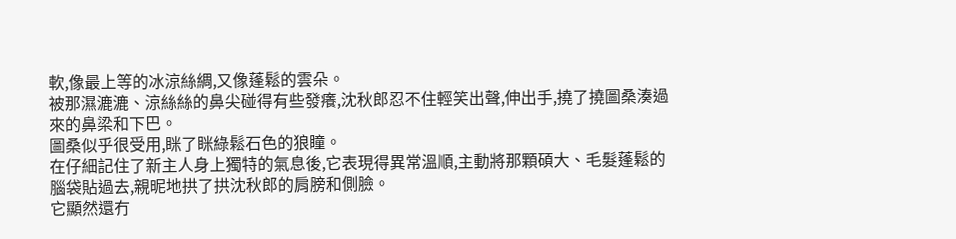軟,像最上等的冰涼絲綢,又像蓬鬆的雲朵。
被那濕漉漉、涼絲絲的鼻尖碰得有些發癢,沈秋郎忍不住輕笑出聲,伸出手,撓了撓圖桑湊過來的鼻梁和下巴。
圖桑似乎很受用,眯了眯綠鬆石色的狼瞳。
在仔細記住了新主人身上獨特的氣息後,它表現得異常溫順,主動將那顆碩大、毛髮蓬鬆的腦袋貼過去,親昵地拱了拱沈秋郎的肩膀和側臉。
它顯然還冇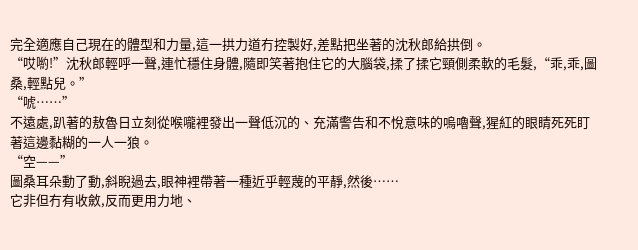完全適應自己現在的體型和力量,這一拱力道冇控製好,差點把坐著的沈秋郎給拱倒。
“哎喲!”沈秋郎輕呼一聲,連忙穩住身體,隨即笑著抱住它的大腦袋,揉了揉它頸側柔軟的毛髮,“乖,乖,圖桑,輕點兒。”
“唬……”
不遠處,趴著的敖魯日立刻從喉嚨裡發出一聲低沉的、充滿警告和不悅意味的嗚嚕聲,猩紅的眼睛死死盯著這邊黏糊的一人一狼。
“空——”
圖桑耳朵動了動,斜睨過去,眼神裡帶著一種近乎輕蔑的平靜,然後……
它非但冇有收斂,反而更用力地、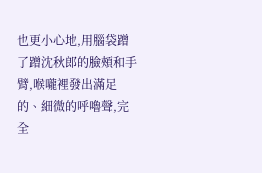也更小心地,用腦袋蹭了蹭沈秋郎的臉頰和手臂,喉嚨裡發出滿足的、細微的呼嚕聲,完全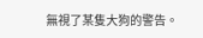無視了某隻大狗的警告。